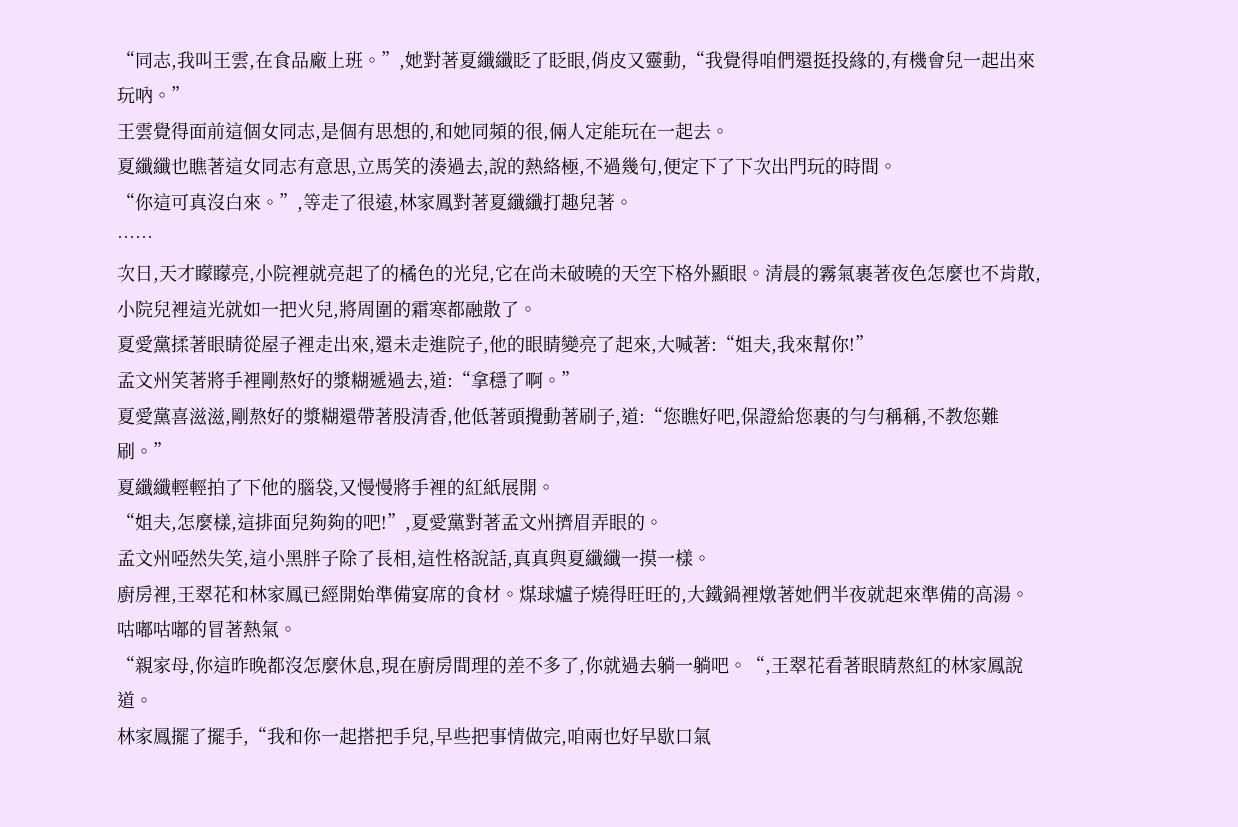“同志,我叫王雲,在食品廠上班。”,她對著夏纖纖眨了眨眼,俏皮又靈動,“我覺得咱們還挺投緣的,有機會兒一起出來玩吶。”
王雲覺得面前這個女同志,是個有思想的,和她同頻的很,倆人定能玩在一起去。
夏纖纖也瞧著這女同志有意思,立馬笑的湊過去,說的熱絡極,不過幾句,便定下了下次出門玩的時間。
“你這可真沒白來。”,等走了很遠,林家鳳對著夏纖纖打趣兒著。
……
次日,天才矇矇亮,小院裡就亮起了的橘色的光兒,它在尚未破曉的天空下格外顯眼。清晨的霧氣裹著夜色怎麼也不肯散,小院兒裡這光就如一把火兒,將周圍的霜寒都融散了。
夏愛黨揉著眼睛從屋子裡走出來,還未走進院子,他的眼睛變亮了起來,大喊著:“姐夫,我來幫你!”
孟文州笑著將手裡剛熬好的漿糊遞過去,道:“拿穩了啊。”
夏愛黨喜滋滋,剛熬好的漿糊還帶著股清香,他低著頭攪動著刷子,道:“您瞧好吧,保證給您裹的勻勻稱稱,不教您難刷。”
夏纖纖輕輕拍了下他的腦袋,又慢慢將手裡的紅紙展開。
“姐夫,怎麼樣,這排面兒夠夠的吧!”,夏愛黨對著孟文州擠眉弄眼的。
孟文州啞然失笑,這小黑胖子除了長相,這性格說話,真真與夏纖纖一摸一樣。
廚房裡,王翠花和林家鳳已經開始準備宴席的食材。煤球爐子燒得旺旺的,大鐵鍋裡燉著她們半夜就起來準備的高湯。
咕嘟咕嘟的冒著熱氣。
“親家母,你這昨晚都沒怎麼休息,現在廚房間理的差不多了,你就過去躺一躺吧。“,王翠花看著眼睛熬紅的林家鳳說道。
林家鳳擺了擺手,“我和你一起搭把手兒,早些把事情做完,咱兩也好早歇口氣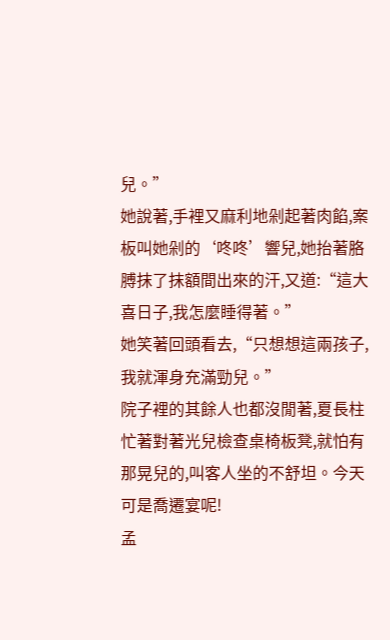兒。”
她說著,手裡又麻利地剁起著肉餡,案板叫她剁的‘咚咚’響兒,她抬著胳膊抹了抹額間出來的汗,又道:“這大喜日子,我怎麼睡得著。”
她笑著回頭看去,“只想想這兩孩子,我就渾身充滿勁兒。”
院子裡的其餘人也都沒閒著,夏長柱忙著對著光兒檢查桌椅板凳,就怕有那晃兒的,叫客人坐的不舒坦。今天可是喬遷宴呢!
孟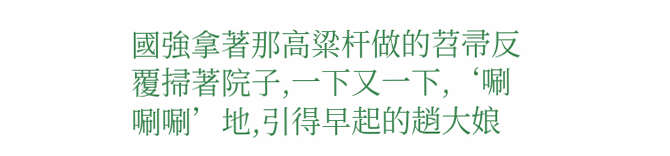國強拿著那高粱杆做的苕帚反覆掃著院子,一下又一下,‘唰唰唰’地,引得早起的趙大娘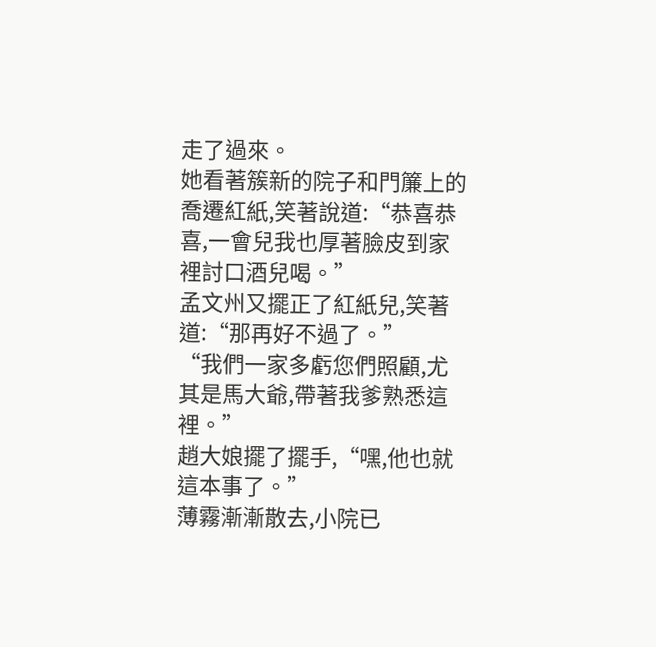走了過來。
她看著簇新的院子和門簾上的喬遷紅紙,笑著說道:“恭喜恭喜,一會兒我也厚著臉皮到家裡討口酒兒喝。”
孟文州又擺正了紅紙兒,笑著道:“那再好不過了。”
“我們一家多虧您們照顧,尤其是馬大爺,帶著我爹熟悉這裡。”
趙大娘擺了擺手,“嘿,他也就這本事了。”
薄霧漸漸散去,小院已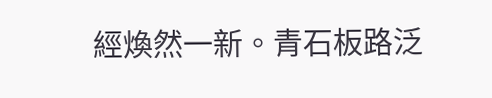經煥然一新。青石板路泛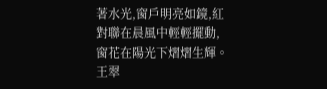著水光,窗戶明亮如鏡,紅對聯在晨風中輕輕擺動,窗花在陽光下熠熠生輝。
王翠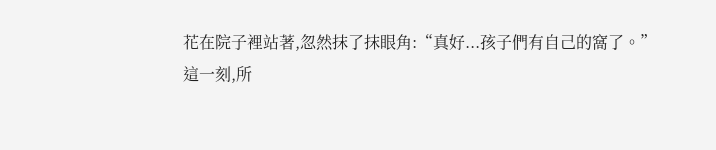花在院子裡站著,忽然抹了抹眼角:“真好...孩子們有自己的窩了。”
這一刻,所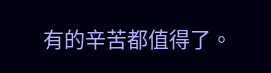有的辛苦都值得了。